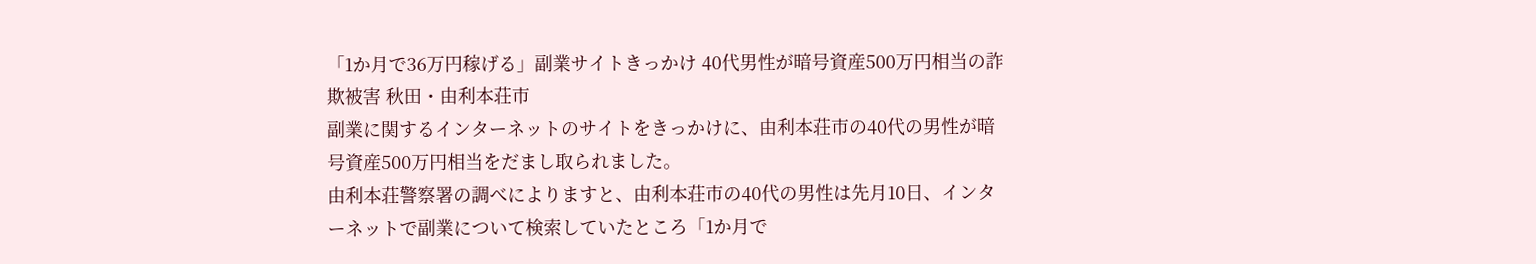「1か月で36万円稼げる」副業サイトきっかけ 40代男性が暗号資産500万円相当の詐欺被害 秋田・由利本荘市
副業に関するインターネットのサイトをきっかけに、由利本荘市の40代の男性が暗号資産500万円相当をだまし取られました。
由利本荘警察署の調べによりますと、由利本荘市の40代の男性は先月10日、インターネットで副業について検索していたところ「1か月で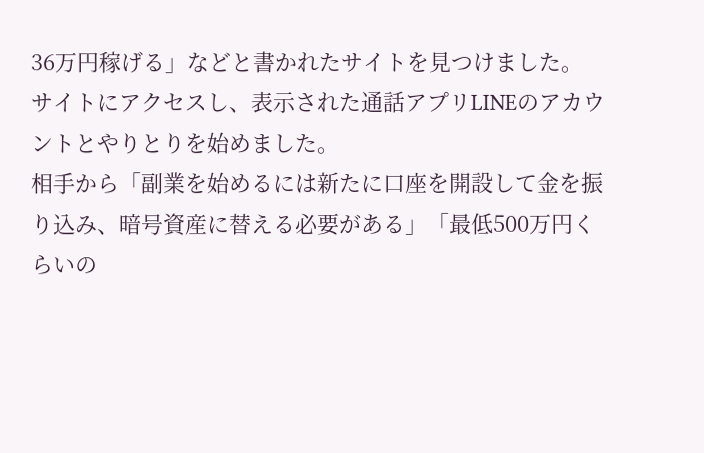36万円稼げる」などと書かれたサイトを見つけました。
サイトにアクセスし、表示された通話アプリLINEのアカウントとやりとりを始めました。
相手から「副業を始めるには新たに口座を開設して金を振り込み、暗号資産に替える必要がある」「最低500万円くらいの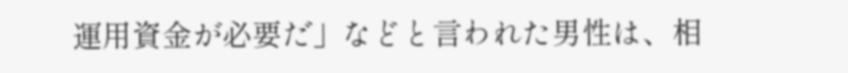運用資金が必要だ」などと言われた男性は、相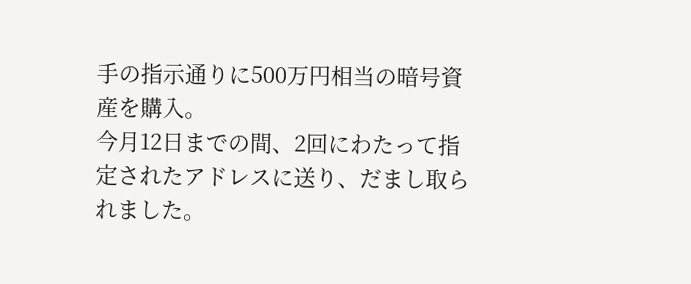手の指示通りに500万円相当の暗号資産を購入。
今月12日までの間、2回にわたって指定されたアドレスに送り、だまし取られました。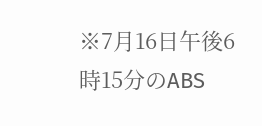※7月16日午後6時15分のABS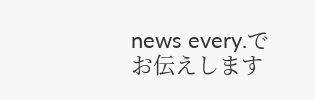news every.でお伝えします